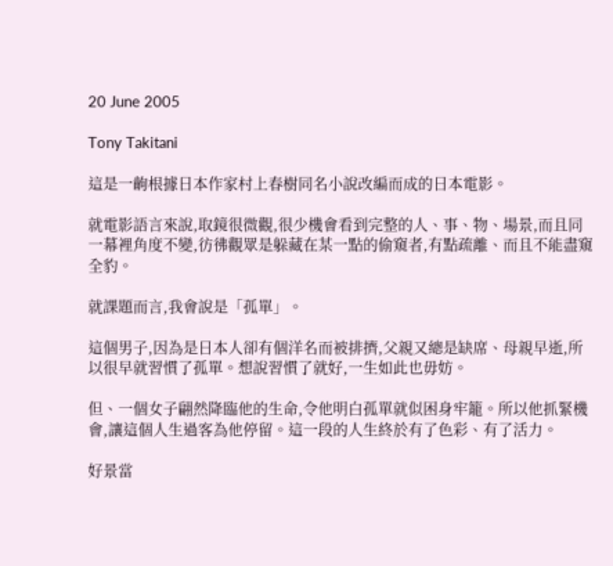20 June 2005

Tony Takitani

這是一齣根據日本作家村上春樹同名小說改編而成的日本電影。

就電影語言來說,取鏡很微觀,很少機會看到完整的人、事、物、場景,而且同一幕裡角度不變,彷彿觀眾是躲藏在某一點的偷窺者,有點疏離、而且不能盡窺全豹。

就課題而言,我會說是「孤單」。

這個男子,因為是日本人卻有個洋名而被排擠,父親又總是缺席、母親早逝,所以很早就習慣了孤單。想說習慣了就好,一生如此也毋妨。

但、一個女子翩然降臨他的生命,令他明白孤單就似困身牢籠。所以他抓緊機會,讓這個人生過客為他停留。這一段的人生終於有了色彩、有了活力。

好景當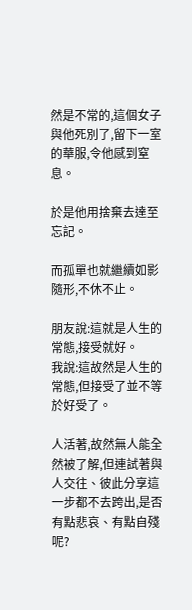然是不常的,這個女子與他死別了,留下一室的華服,令他感到窒息。

於是他用捨棄去達至忘記。

而孤單也就繼續如影隨形,不休不止。

朋友說:這就是人生的常態,接受就好。
我說:這故然是人生的常態,但接受了並不等於好受了。

人活著,故然無人能全然被了解,但連試著與人交往、彼此分享這一步都不去跨出,是否有點悲哀、有點自殘呢?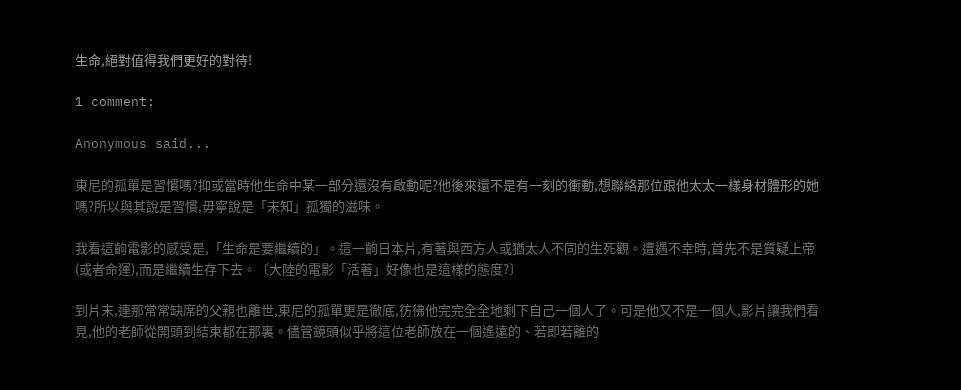生命,絕對值得我們更好的對待!

1 comment:

Anonymous said...

東尼的孤單是習慣嗎?抑或當時他生命中某一部分還沒有啟動呢?他後來還不是有一刻的衝動,想聯絡那位跟他太太一樣身材體形的她嗎?所以與其說是習慣,毋寧說是「未知」孤獨的滋味。

我看這齣電影的感受是,「生命是要繼續的」。這一齣日本片,有著與西方人或猶太人不同的生死觀。遭遇不幸時,首先不是質疑上帝(或者命運),而是繼續生存下去。〔大陸的電影「活著」好像也是這樣的態度?〕

到片末,連那常常缺席的父親也離世,東尼的孤單更是徹底,彷彿他完完全全地剩下自己一個人了。可是他又不是一個人,影片讓我們看見,他的老師從開頭到結束都在那裏。儘管鏡頭似乎將這位老師放在一個遙遠的、若即若離的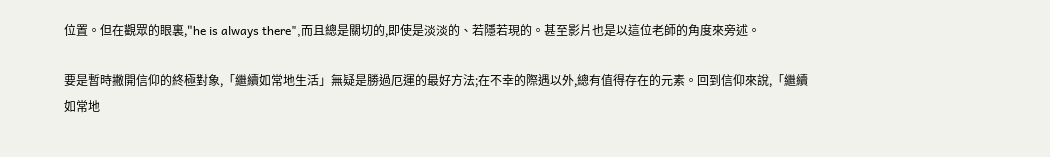位置。但在觀眾的眼裏,"he is always there",而且總是關切的,即使是淡淡的、若隱若現的。甚至影片也是以這位老師的角度來旁述。

要是暫時撇開信仰的終極對象,「繼續如常地生活」無疑是勝過厄運的最好方法;在不幸的際遇以外,總有值得存在的元素。回到信仰來說,「繼續如常地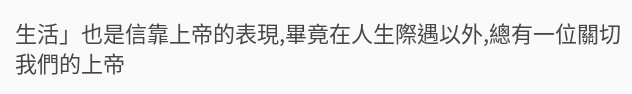生活」也是信靠上帝的表現,畢竟在人生際遇以外,總有一位關切我們的上帝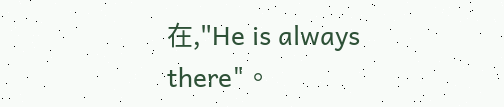在,"He is always there"。